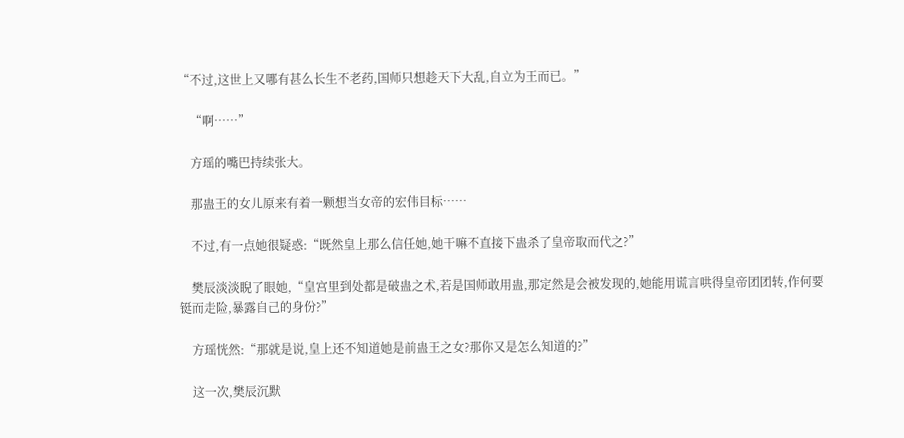“不过,这世上又哪有甚么长生不老药,国师只想趁天下大乱,自立为王而已。”

    “啊……”

    方瑶的嘴巴持续张大。

    那蛊王的女儿原来有着一颗想当女帝的宏伟目标……

    不过,有一点她很疑惑:“既然皇上那么信任她,她干嘛不直接下蛊杀了皇帝取而代之?”

    樊辰淡淡睨了眼她,“皇宫里到处都是破蛊之术,若是国师敢用蛊,那定然是会被发现的,她能用谎言哄得皇帝团团转,作何要铤而走险,暴露自己的身份?”

    方瑶恍然:“那就是说,皇上还不知道她是前蛊王之女?那你又是怎么知道的?”

    这一次,樊辰沉默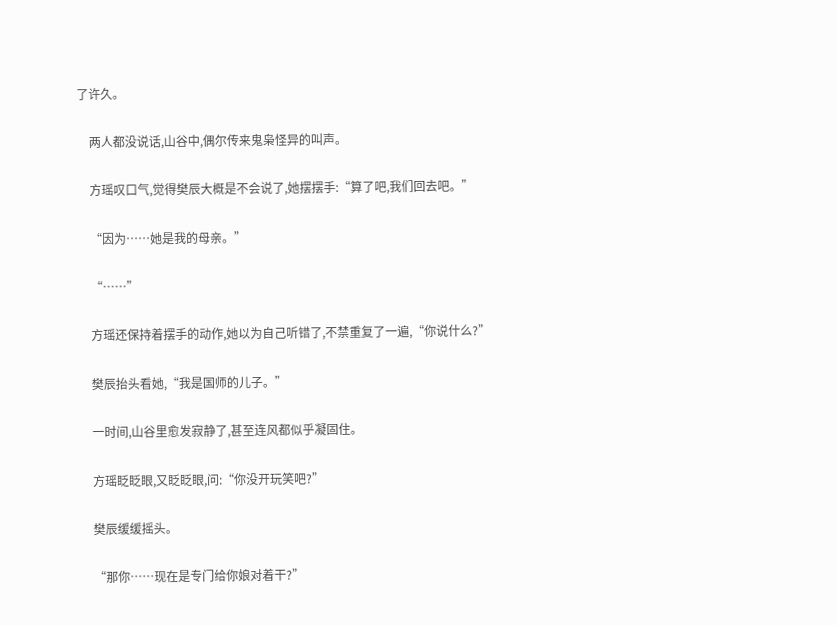了许久。

    两人都没说话,山谷中,偶尔传来鬼枭怪异的叫声。

    方瑶叹口气,觉得樊辰大概是不会说了,她摆摆手:“算了吧,我们回去吧。”

    “因为……她是我的母亲。”

    “……”

    方瑶还保持着摆手的动作,她以为自己听错了,不禁重复了一遍,“你说什么?”

    樊辰抬头看她,“我是国师的儿子。”

    一时间,山谷里愈发寂静了,甚至连风都似乎凝固住。

    方瑶眨眨眼,又眨眨眼,问:“你没开玩笑吧?”

    樊辰缓缓摇头。

    “那你……现在是专门给你娘对着干?”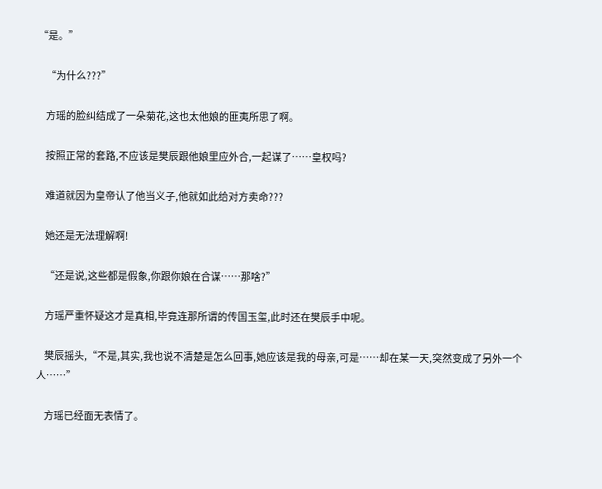“是。”

    “为什么???”

    方瑶的脸纠结成了一朵菊花,这也太他娘的匪夷所思了啊。

    按照正常的套路,不应该是樊辰跟他娘里应外合,一起谋了……皇权吗?

    难道就因为皇帝认了他当义子,他就如此给对方卖命???

    她还是无法理解啊!

    “还是说,这些都是假象,你跟你娘在合谋……那啥?”

    方瑶严重怀疑这才是真相,毕竟连那所谓的传国玉玺,此时还在樊辰手中呢。

    樊辰摇头,“不是,其实,我也说不清楚是怎么回事,她应该是我的母亲,可是……却在某一天,突然变成了另外一个人……”

    方瑶已经面无表情了。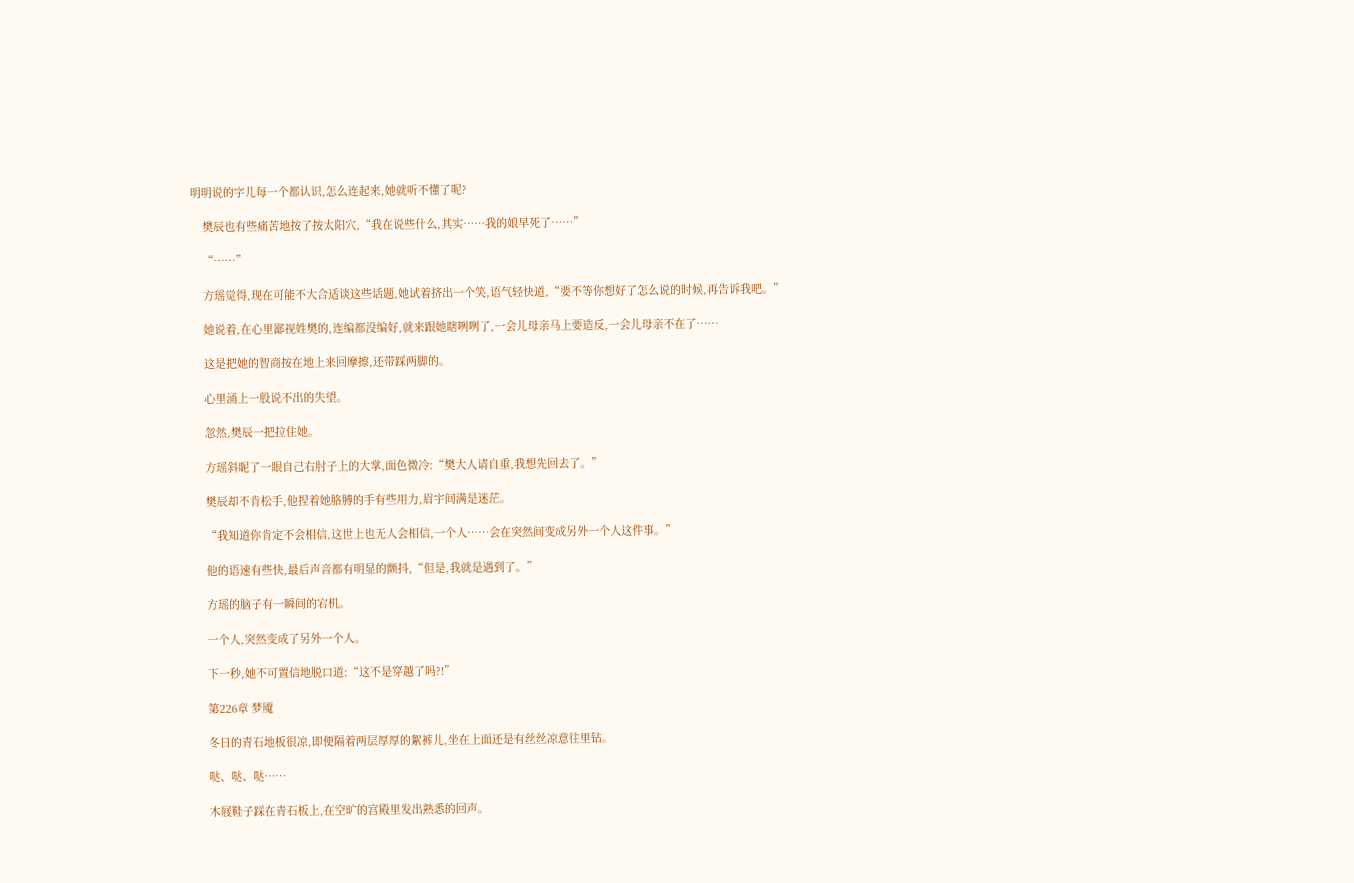明明说的字儿每一个都认识,怎么连起来,她就听不懂了呢?

    樊辰也有些痛苦地按了按太阳穴,“我在说些什么,其实……我的娘早死了……”

    “……”

    方瑶觉得,现在可能不大合适谈这些话题,她试着挤出一个笑,语气轻快道,“要不等你想好了怎么说的时候,再告诉我吧。”

    她说着,在心里鄙视姓樊的,连编都没编好,就来跟她瞎咧咧了,一会儿母亲马上要造反,一会儿母亲不在了……

    这是把她的智商按在地上来回摩擦,还带踩两脚的。

    心里涌上一股说不出的失望。

    忽然,樊辰一把拉住她。

    方瑶斜眤了一眼自己右肘子上的大掌,面色微冷:“樊大人请自重,我想先回去了。”

    樊辰却不肯松手,他捏着她胳膊的手有些用力,眉宇间满是迷茫。

    “我知道你肯定不会相信,这世上也无人会相信,一个人……会在突然间变成另外一个人这件事。”

    他的语速有些快,最后声音都有明显的颤抖,“但是,我就是遇到了。”

    方瑶的脑子有一瞬间的宕机。

    一个人,突然变成了另外一个人。

    下一秒,她不可置信地脱口道:“这不是穿越了吗?!”

    第226章 梦魇

    冬日的青石地板很凉,即便隔着两层厚厚的絮裤儿,坐在上面还是有丝丝凉意往里钻。

    哒、哒、哒……

    木屐鞋子踩在青石板上,在空旷的宫殿里发出熟悉的回声。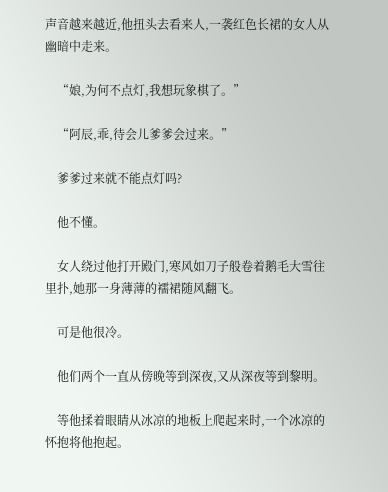声音越来越近,他扭头去看来人,一袭红色长裙的女人从幽暗中走来。

    “娘,为何不点灯,我想玩象棋了。”

    “阿辰,乖,待会儿爹爹会过来。”

    爹爹过来就不能点灯吗?

    他不懂。

    女人绕过他打开殿门,寒风如刀子般卷着鹅毛大雪往里扑,她那一身薄薄的襦裙随风翻飞。

    可是他很冷。

    他们两个一直从傍晚等到深夜,又从深夜等到黎明。

    等他揉着眼睛从冰凉的地板上爬起来时,一个冰凉的怀抱将他抱起。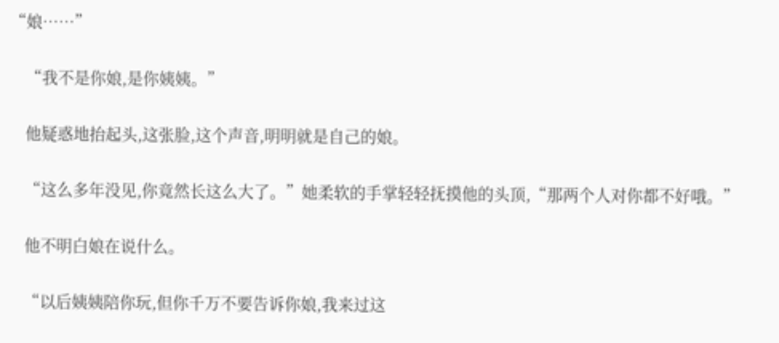“娘……”

    “我不是你娘,是你姨姨。”

    他疑惑地抬起头,这张脸,这个声音,明明就是自己的娘。

    “这么多年没见,你竟然长这么大了。”她柔软的手掌轻轻抚摸他的头顶,“那两个人对你都不好哦。”

    他不明白娘在说什么。

    “以后姨姨陪你玩,但你千万不要告诉你娘,我来过这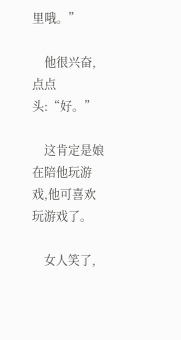里哦。”

    他很兴奋,点点头:“好。”

    这肯定是娘在陪他玩游戏,他可喜欢玩游戏了。

    女人笑了,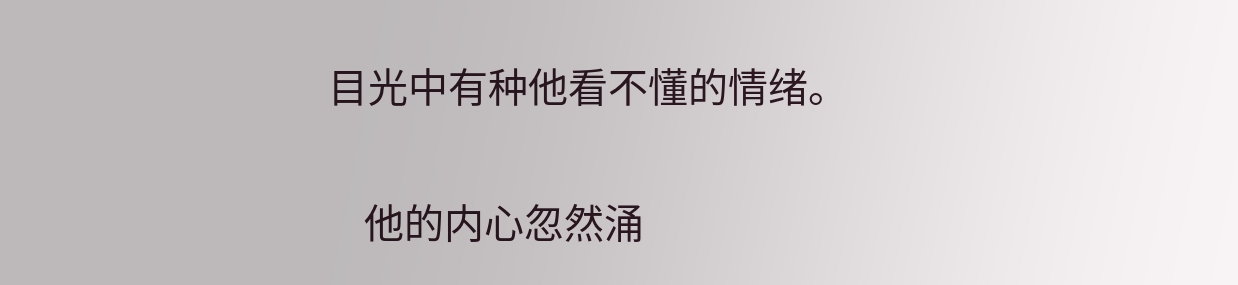目光中有种他看不懂的情绪。

    他的内心忽然涌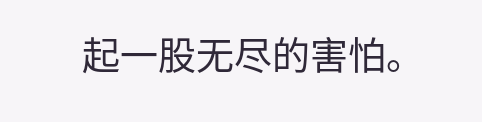起一股无尽的害怕。